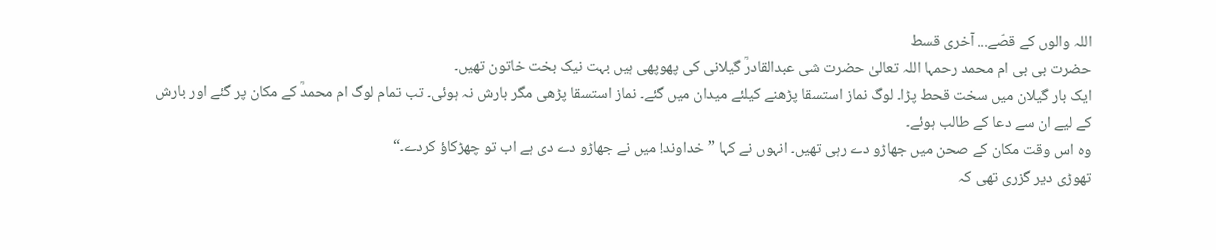اللہ والوں کے قصّے... آخری قسط
حضرت بی بی ام محمد رحمہا اللہ تعالیٰ حضرت شی عبدالقادرؒ گیلانی کی پھوپھی ہیں بہت نیک بخت خاتون تھیں۔
ایک بار گیلان میں سخت قحط پڑا۔ لوگ نماز استسقا پڑھنے کیلئے میدان میں گئے۔ نماز استسقا پڑھی مگر بارش نہ ہوئی۔ تب تمام لوگ ام محمدؒ کے مکان پر گئے اور بارش کے لیے ان سے دعا کے طالب ہوئے۔
وہ اس وقت مکان کے صحن میں جھاڑو دے رہی تھیں۔ انہوں نے کہا ”خداوند! میں نے جھاڑو دے دی ہے اب تو چھڑکاؤ کردے۔“
تھوڑی دیر گزری تھی کہ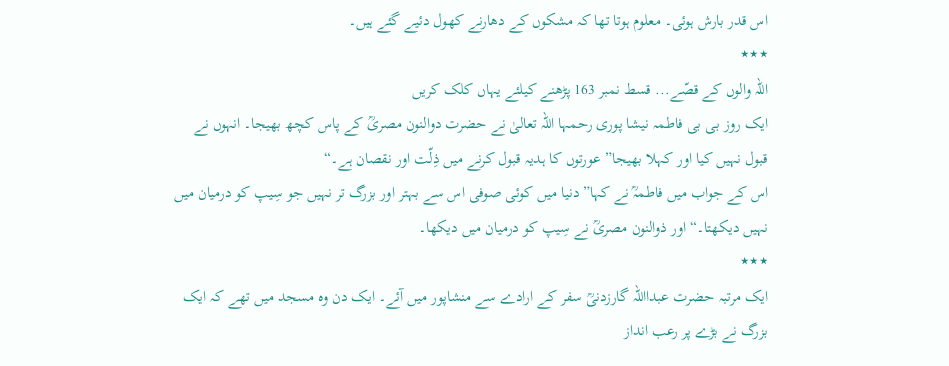اس قدر بارش ہوئی۔ معلوم ہوتا تھا کہ مشکوں کے دھارنے کھول دئیے گئے ہیں۔
٭٭٭
اللہ والوں کے قصّے... قسط نمبر 163 پڑھنے کیلئے یہاں کلک کریں
ایک روز بی بی فاطمہ نیشا پوری رحمہا اللہ تعالیٰ نے حضرت دوالنون مصریؒ کے پاس کچھ بھیجا۔ انہوں نے قبول نہیں کیا اور کہلا بھیجا” عورتوں کا ہدیہ قبول کرنے میں ذِلّت اور نقصان ہے۔“
اس کے جواب میں فاطمہؒ نے کہا” دنیا میں کوئی صوفی اس سے بہتر اور بزرگ تر نہیں جو سِیپ کو درمیان میں نہیں دیکھتا۔“ اور ذوالنون مصریؒ نے سِیپ کو درمیان میں دیکھا۔
٭٭٭
ایک مرتبہ حضرت عبدااللہ گارزدنیؒ سفر کے ارادے سے منشاپور میں آئے۔ ایک دن وہ مسجد میں تھے کہ ایک بزرگ نے بڑے پر رعب انداز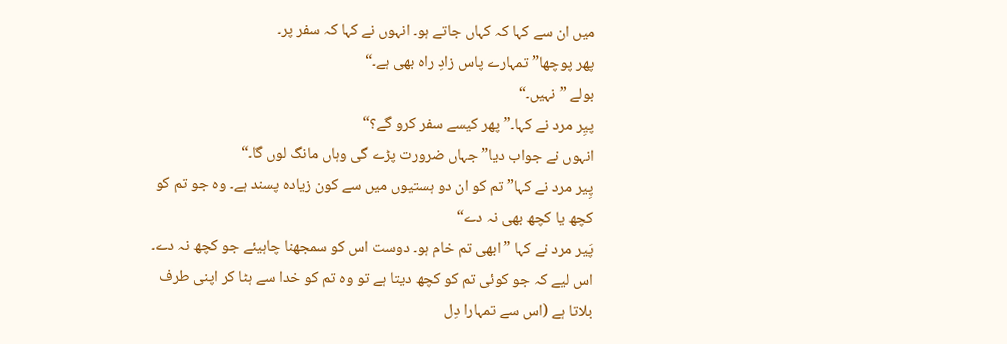میں ان سے کہا کہ کہاں جاتے ہو۔ انہوں نے کہا کہ سفر پر۔
پھر پوچھا”تمہارے پاس زادِ راہ بھی ہے۔“
بولے ”نہیں۔“
پیِر مرد نے کہا۔”پھر کیسے سفر کرو گے؟“
انہوں نے جواب دیا” جہاں ضرورت پڑے گی وہاں مانگ لوں گا۔“
پِیر مرد نے کہا” تم کو ان دو ہستیوں میں سے کون زیادہ پسند ہے۔ وہ جو تم کو کچھ یا کچھ بھی نہ دے“
پَیر مرد نے کہا ”ابھی تم خام ہو۔ دوست اس کو سمجھنا چاہیئے جو کچھ نہ دے۔ اس لیے کہ جو کوئی تم کو کچھ دیتا ہے تو وہ تم کو خدا سے ہٹا کر اپنی طرف بلاتا ہے (اس سے تمہارا دِل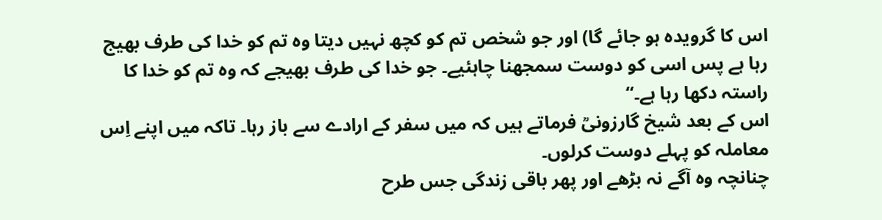اس کا گرویدہ ہو جائے گا) اور جو شخص تم کو کچھ نہیں دیتا وہ تم کو خدا کی طرف بھیج رہا ہے پس اسی کو دوست سمجھنا چاہئیے۔ جو خدا کی طرف بھیجے کہ وہ تم کو خدا کا راستہ دکھا رہا ہے۔“
اس کے بعد شیخ گارزونیؒ فرماتے ہیں کہ میں سفر کے ارادے سے باز رہا۔ تاکہ میں اپنے اِس معاملہ کو پہلے دوست کرلوں۔
چنانچہ وہ آگے نہ بڑھے اور پھر باقی زندگی جس طرح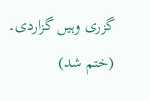گزری وہیں گزاردی۔
(ختم شد)